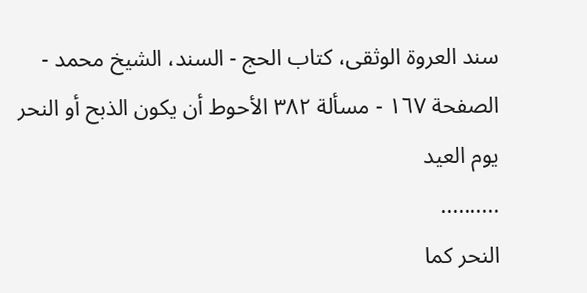سند العروة الوثقى، كتاب الحج - السند، الشيخ محمد - الصفحة ١٦٧ - مسألة ٣٨٢ الأحوط أن يكون الذبح أو النحر يوم العيد
..........
النحر كما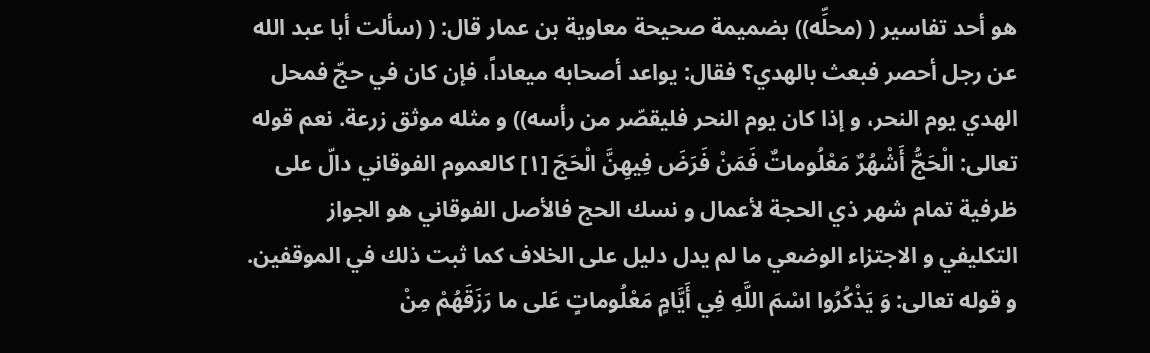هو أحد تفاسير ( (محلِّه)) بضميمة صحيحة معاوية بن عمار قال: ( (سألت أبا عبد الله عن رجل أحصر فبعث بالهدي؟ فقال: يواعد أصحابه ميعاداً، فإن كان في حجّ فمحل الهدي يوم النحر، و إذا كان يوم النحر فليقصّر من رأسه)) و مثله موثق زرعة. نعم قوله تعالى: الْحَجُّ أَشْهُرٌ مَعْلُوماتٌ فَمَنْ فَرَضَ فِيهِنَّ الْحَجَ [١] كالعموم الفوقاني دالّ على ظرفية تمام شهر ذي الحجة لأعمال و نسك الحج فالأصل الفوقاني هو الجواز التكليفي و الاجتزاء الوضعي ما لم يدل دليل على الخلاف كما ثبت ذلك في الموقفين.
و قوله تعالى: وَ يَذْكُرُوا اسْمَ اللَّهِ فِي أَيَّامٍ مَعْلُوماتٍ عَلى ما رَزَقَهُمْ مِنْ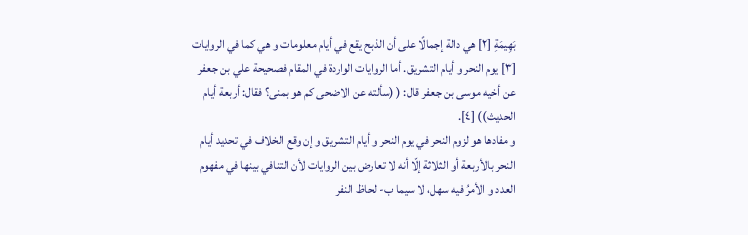بَهِيمَةِ [٢] هي دالة إجمالًا على أن الذبح يقع في أيام معلومات و هي كما في الروايات [٣] يوم النحر و أيام التشريق. أما الروايات الواردة في المقام فصحيحة علي بن جعفر عن أخيه موسى بن جعفر قال: ( (سألته عن الاضحى كم هو بمنى؟ فقال: أربعة أيام الحديث)) [٤].
و مفادها هو لزوم النحر في يوم النحر و أيام التشريق و إن وقع الخلاف في تحديد أيام النحر بالأربعة أو الثلاثة إلّا أنه لا تعارض بين الروايات لأن التنافي بينها في مفهوم العدد و الأمرُ فيه سهل، لا سيما ب- لحاظ النفر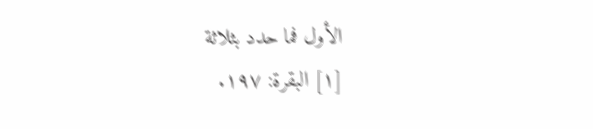الأول فما حدد بثلاثة
[١] البقرة: ١٩٧.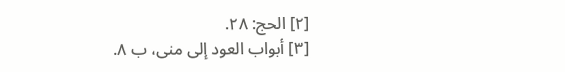[٢] الحج: ٢٨.
[٣] أبواب العود إلى منى، ب ٨.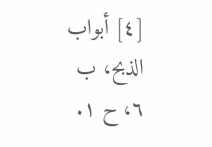[٤] أبواب الذبح، ب ٦، ح ١.